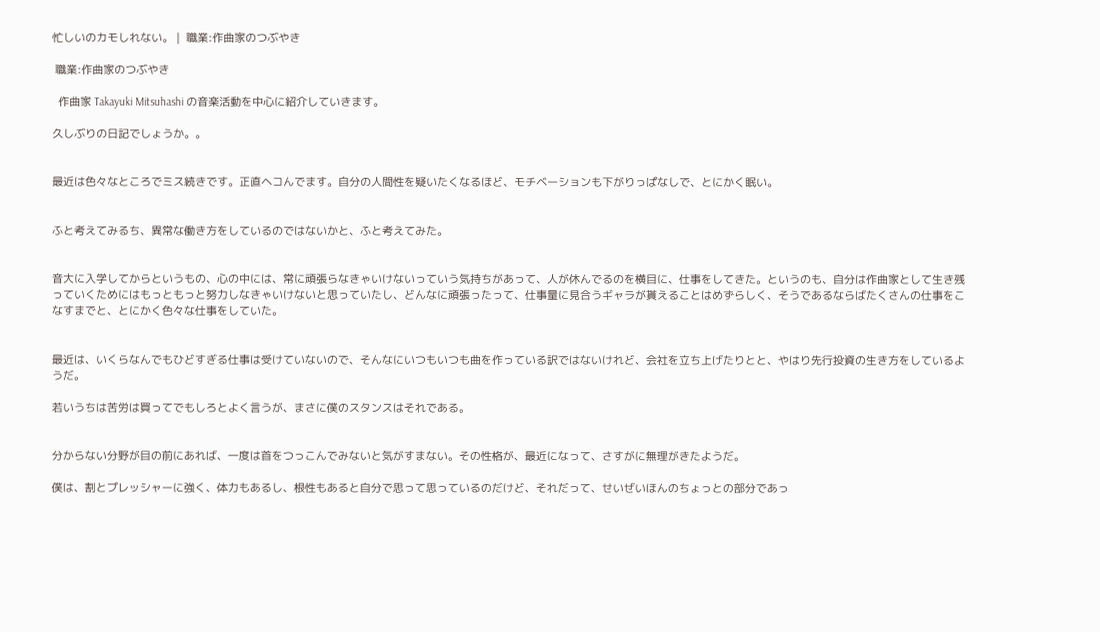忙しいのカモしれない。 |  職業:作曲家のつぶやき

 職業:作曲家のつぶやき

  作曲家 Takayuki Mitsuhashi の音楽活動を中心に紹介していきます。

久しぶりの日記でしょうか。。


最近は色々なところでミス続きです。正直ヘコんでます。自分の人間性を疑いたくなるほど、モチベーションも下がりっぱなしで、とにかく眠い。


ふと考えてみるち、異常な働き方をしているのではないかと、ふと考えてみた。


音大に入学してからというもの、心の中には、常に頑張らなきゃいけないっていう気持ちがあって、人が休んでるのを横目に、仕事をしてきた。というのも、自分は作曲家として生き残っていくためにはもっともっと努力しなきゃいけないと思っていたし、どんなに頑張ったって、仕事量に見合うギャラが貰えることはめずらしく、そうであるならばたくさんの仕事をこなすまでと、とにかく色々な仕事をしていた。


最近は、いくらなんでもひどすぎる仕事は受けていないので、そんなにいつもいつも曲を作っている訳ではないけれど、会社を立ち上げたりとと、やはり先行投資の生き方をしているようだ。

若いうちは苦労は買ってでもしろとよく言うが、まさに僕のスタンスはそれである。


分からない分野が目の前にあれば、一度は首をつっこんでみないと気がすまない。その性格が、最近になって、さすがに無理がきたようだ。

僕は、割とプレッシャーに強く、体力もあるし、根性もあると自分で思って思っているのだけど、それだって、せいぜいほんのちょっとの部分であっ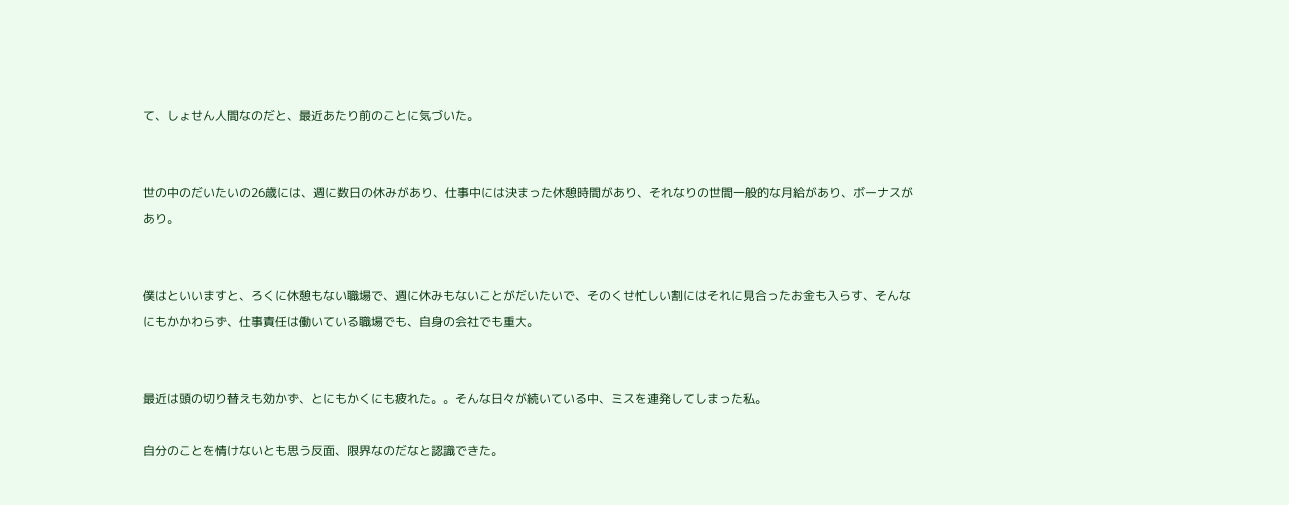て、しょせん人間なのだと、最近あたり前のことに気づいた。


世の中のだいたいの26歳には、週に数日の休みがあり、仕事中には決まった休憩時間があり、それなりの世間一般的な月給があり、ボーナスがあり。


僕はといいますと、ろくに休憩もない職場で、週に休みもないことがだいたいで、そのくせ忙しい割にはそれに見合ったお金も入らす、そんなにもかかわらず、仕事責任は働いている職場でも、自身の会社でも重大。


最近は頭の切り替えも効かず、とにもかくにも疲れた。。そんな日々が続いている中、ミスを連発してしまった私。

自分のことを情けないとも思う反面、限界なのだなと認識できた。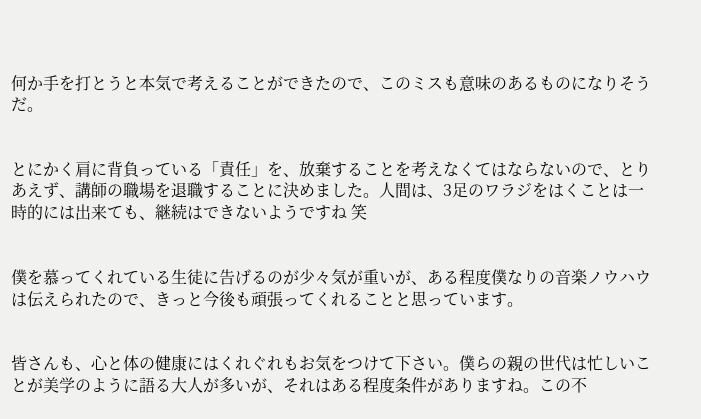何か手を打とうと本気で考えることができたので、このミスも意味のあるものになりそうだ。


とにかく肩に背負っている「責任」を、放棄することを考えなくてはならないので、とりあえず、講師の職場を退職することに決めました。人間は、3足のワラジをはくことは一時的には出来ても、継続はできないようですね 笑


僕を慕ってくれている生徒に告げるのが少々気が重いが、ある程度僕なりの音楽ノウハウは伝えられたので、きっと今後も頑張ってくれることと思っています。


皆さんも、心と体の健康にはくれぐれもお気をつけて下さい。僕らの親の世代は忙しいことが美学のように語る大人が多いが、それはある程度条件がありますね。この不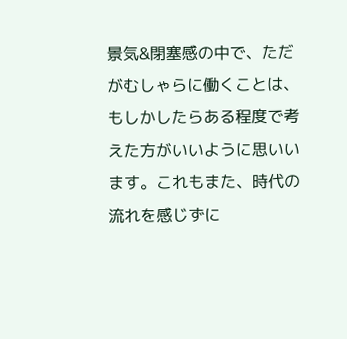景気&閉塞感の中で、ただがむしゃらに働くことは、もしかしたらある程度で考えた方がいいように思いいます。これもまた、時代の流れを感じずに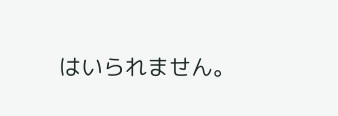はいられません。